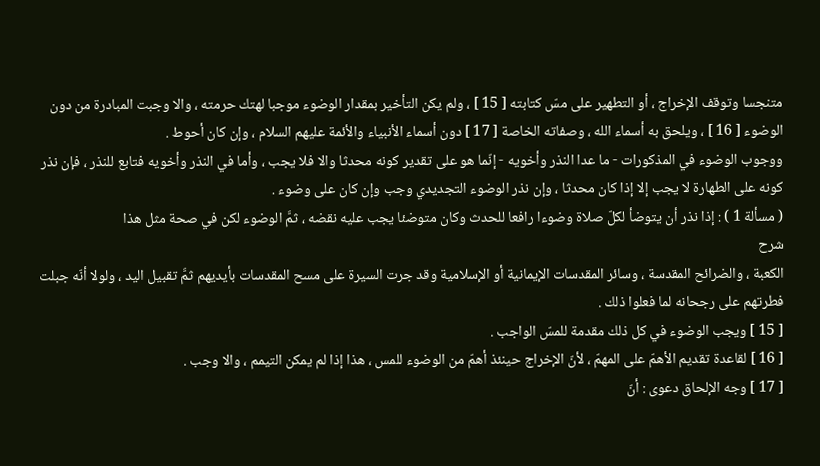متنجسا وتوقف الإخراج ، أو التطهير على مسّ كتابته [ 15 ] ، ولم يكن التأخير بمقدار الوضوء موجبا لهتك حرمته ، والا وجبت المبادرة من دون الوضوء [ 16 ] ، ويلحق به أسماء الله ، وصفاته الخاصة [ 17 ] دون أسماء الأنبياء والأئمة عليهم السلام ، وإن كان أحوط .
ووجوب الوضوء في المذكورات - ما عدا النذر وأخويه - إنّما هو على تقدير كونه محدثا والا فلا يجب ، وأما في النذر وأخويه فتابع للنذر ، فإن نذر كونه على الطهارة لا يجب إلا إذا كان محدثا ، وإن نذر الوضوء التجديدي وجب وإن كان على وضوء .
( مسألة 1 ) : إذا نذر أن يتوضأ لكلّ صلاة وضوءا رافعا للحدث وكان متوضئا يجب عليه نقضه ، ثمَّ الوضوء لكن في صحة مثل هذا
شرح
الكعبة ، والضرائح المقدسة ، وسائر المقدسات الإيمانية أو الإسلامية وقد جرت السيرة على مسح المقدسات بأيديهم ثمَّ تقبيل اليد ، ولولا أنّه جبلت فطرتهم على رجحانه لما فعلوا ذلك .
[ 15 ] ويجب الوضوء في كل ذلك مقدمة للمسّ الواجب .
[ 16 ] لقاعدة تقديم الأهمّ على المهمّ ، لأنّ الإخراج حينئذ أهمّ من الوضوء للمس ، هذا إذا لم يمكن التيمم ، والا وجب .
[ 17 ] وجه الإلحاق دعوى : أنّ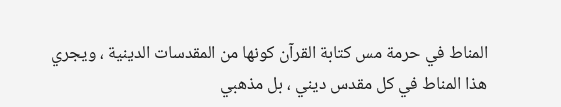المناط في حرمة مس كتابة القرآن كونها من المقدسات الدينية ، ويجري هذا المناط في كل مقدس ديني ، بل مذهبي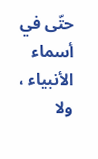حتّى في أسماء الأنبياء ، ولا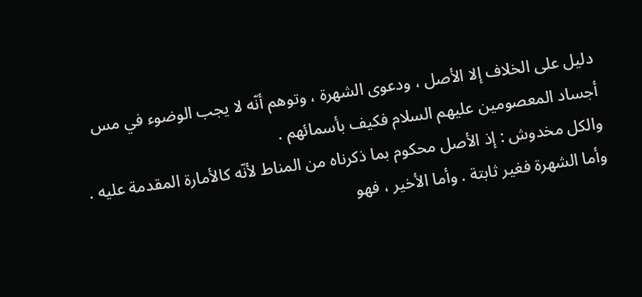دليل على الخلاف إلا الأصل ، ودعوى الشهرة ، وتوهم أنّه لا يجب الوضوء في مس أجساد المعصومين عليهم السلام فكيف بأسمائهم .
والكل مخدوش : إذ الأصل محكوم بما ذكرناه من المناط لأنّه كالأمارة المقدمة عليه . وأما الشهرة فغير ثابتة . وأما الأخير ، فهو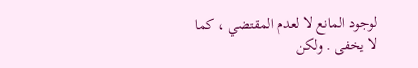لوجود المانع لا لعدم المقتضي ، كما لا يخفى . ولكن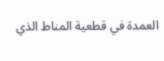العمدة في قطعية المناط الذي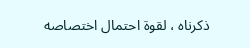ذكرناه ، لقوة احتمال اختصاصه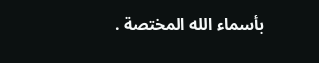بأسماء الله المختصة .